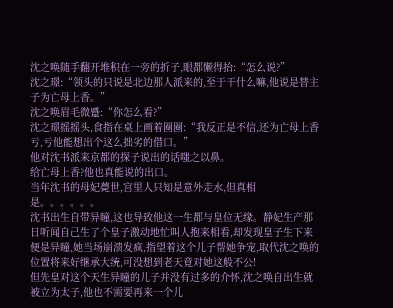沈之唤随手翻开堆积在一旁的折子,眼都懒得抬:“怎么说?”
沈之璟:“领头的只说是北边那人派来的,至于干什么嘛,他说是替主子为亡母上香。”
沈之唤眉毛微蹙:“你怎么看?”
沈之璟摇摇头,食指在桌上画着圈圈:“我反正是不信,还为亡母上香亏,亏他能想出个这么拙劣的借口。”
他对沈书派来京都的探子说出的话嗤之以鼻。
给亡母上香?他也真能说的出口。
当年沈书的母妃薨世,宫里人只知是意外走水,但真相是。。。。。。
沈书出生自带异瞳,这也导致他这一生都与皇位无缘。静妃生产那日听闻自己生了个皇子激动地忙叫人抱来相看,却发现皇子生下来便是异瞳,她当场崩溃发疯,指望着这个儿子帮她争宠,取代沈之唤的位置将来好继承大统,可没想到老天竟对她这般不公!
但先皇对这个天生异瞳的儿子并没有过多的介怀,沈之唤自出生就被立为太子,他也不需要再来一个儿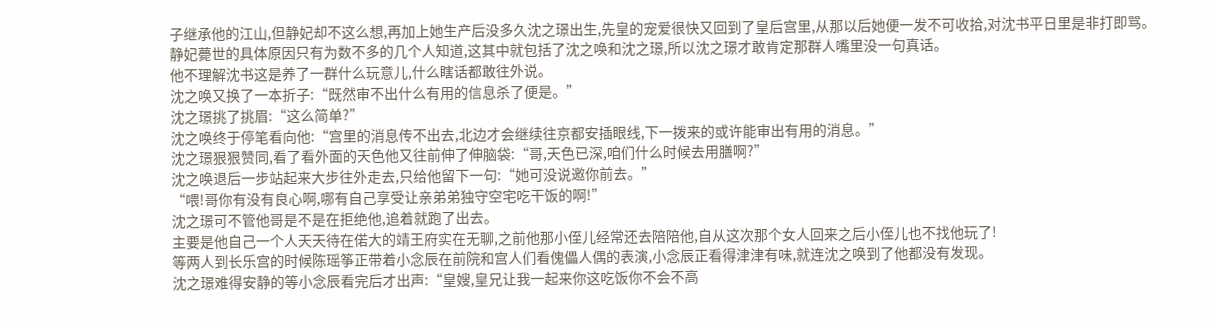子继承他的江山,但静妃却不这么想,再加上她生产后没多久沈之璟出生,先皇的宠爱很快又回到了皇后宫里,从那以后她便一发不可收拾,对沈书平日里是非打即骂。
静妃薨世的具体原因只有为数不多的几个人知道,这其中就包括了沈之唤和沈之璟,所以沈之璟才敢肯定那群人嘴里没一句真话。
他不理解沈书这是养了一群什么玩意儿,什么瞎话都敢往外说。
沈之唤又换了一本折子:“既然审不出什么有用的信息杀了便是。”
沈之璟挑了挑眉:“这么简单?”
沈之唤终于停笔看向他:“宫里的消息传不出去,北边才会继续往京都安插眼线,下一拨来的或许能审出有用的消息。”
沈之璟狠狠赞同,看了看外面的天色他又往前伸了伸脑袋:“哥,天色已深,咱们什么时候去用膳啊?”
沈之唤退后一步站起来大步往外走去,只给他留下一句:“她可没说邀你前去。”
“喂!哥你有没有良心啊,哪有自己享受让亲弟弟独守空宅吃干饭的啊!”
沈之璟可不管他哥是不是在拒绝他,追着就跑了出去。
主要是他自己一个人天天待在偌大的靖王府实在无聊,之前他那小侄儿经常还去陪陪他,自从这次那个女人回来之后小侄儿也不找他玩了!
等两人到长乐宫的时候陈瑶筝正带着小念辰在前院和宫人们看傀儡人偶的表演,小念辰正看得津津有味,就连沈之唤到了他都没有发现。
沈之璟难得安静的等小念辰看完后才出声:“皇嫂,皇兄让我一起来你这吃饭你不会不高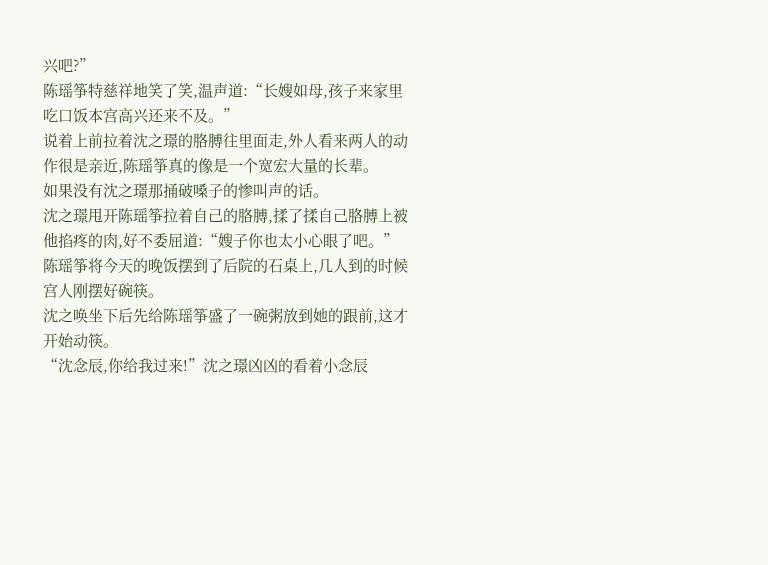兴吧?”
陈瑶筝特慈祥地笑了笑,温声道:“长嫂如母,孩子来家里吃口饭本宫高兴还来不及。”
说着上前拉着沈之璟的胳膊往里面走,外人看来两人的动作很是亲近,陈瑶筝真的像是一个宽宏大量的长辈。
如果没有沈之璟那捅破嗓子的惨叫声的话。
沈之璟甩开陈瑶筝拉着自己的胳膊,揉了揉自己胳膊上被他掐疼的肉,好不委屈道:“嫂子你也太小心眼了吧。”
陈瑶筝将今天的晚饭摆到了后院的石桌上,几人到的时候宫人刚摆好碗筷。
沈之唤坐下后先给陈瑶筝盛了一碗粥放到她的跟前,这才开始动筷。
“沈念辰,你给我过来!”沈之璟凶凶的看着小念辰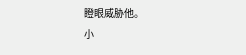瞪眼威胁他。
小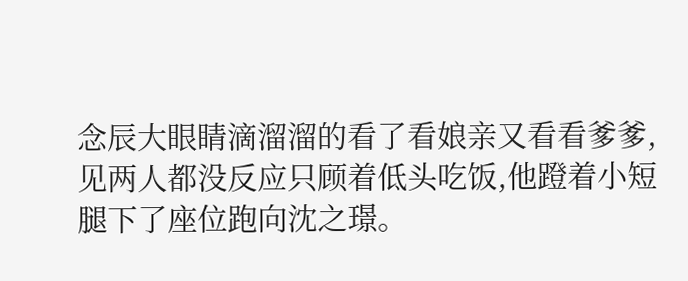念辰大眼睛滴溜溜的看了看娘亲又看看爹爹,见两人都没反应只顾着低头吃饭,他蹬着小短腿下了座位跑向沈之璟。